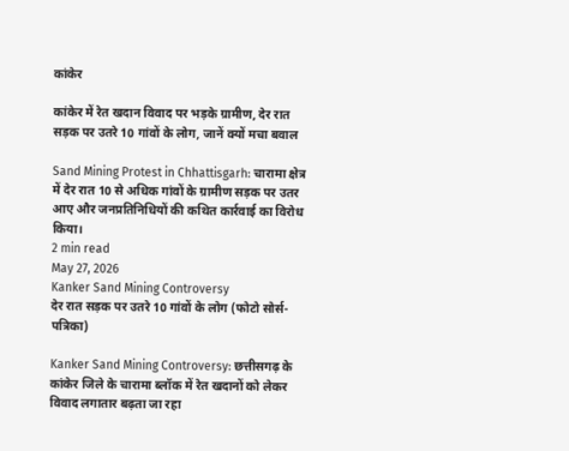कांकेर

कांकेर में रेत खदान विवाद पर भड़के ग्रामीण, देर रात सड़क पर उतरे 10 गांवों के लोग, जानें क्यों मचा बवाल

Sand Mining Protest in Chhattisgarh: चारामा क्षेत्र में देर रात 10 से अधिक गांवों के ग्रामीण सड़क पर उतर आए और जनप्रतिनिधियों की कथित कार्रवाई का विरोध किया।
2 min read
May 27, 2026
Kanker Sand Mining Controversy
देर रात सड़क पर उतरे 10 गांवों के लोग (फोटो सोर्स- पत्रिका)

Kanker Sand Mining Controversy: छत्तीसगढ़ के कांकेर जिले के चारामा ब्लॉक में रेत खदानों को लेकर विवाद लगातार बढ़ता जा रहा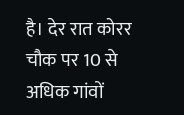है। देर रात कोरर चौक पर 10 से अधिक गांवों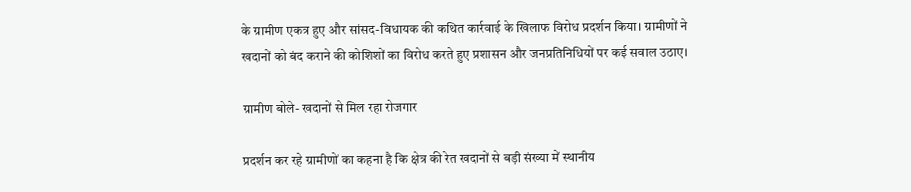के ग्रामीण एकत्र हुए और सांसद-विधायक की कथित कार्रवाई के खिलाफ विरोध प्रदर्शन किया। ग्रामीणों ने खदानों को बंद कराने की कोशिशों का विरोध करते हुए प्रशासन और जनप्रतिनिधियों पर कई सवाल उठाए।

ग्रामीण बोले- खदानों से मिल रहा रोजगार

प्रदर्शन कर रहे ग्रामीणों का कहना है कि क्षेत्र की रेत खदानों से बड़ी संख्या में स्थानीय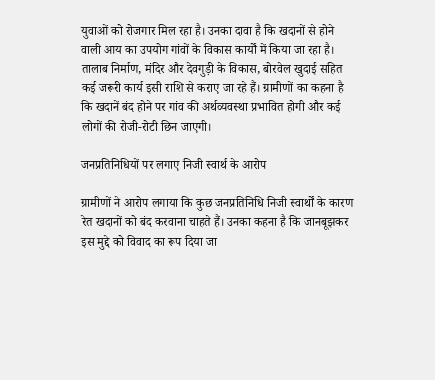युवाओं को रोजगार मिल रहा है। उनका दावा है कि खदानों से होने वाली आय का उपयोग गांवों के विकास कार्यों में किया जा रहा है। तालाब निर्माण, मंदिर और देवगुड़ी के विकास, बोरवेल खुदाई सहित कई जरूरी कार्य इसी राशि से कराए जा रहे हैं। ग्रामीणों का कहना है कि खदानें बंद होने पर गांव की अर्थव्यवस्था प्रभावित होगी और कई लोगों की रोजी-रोटी छिन जाएगी।

जनप्रतिनिधियों पर लगाए निजी स्वार्थ के आरोप

ग्रामीणों ने आरोप लगाया कि कुछ जनप्रतिनिधि निजी स्वार्थों के कारण रेत खदानों को बंद करवाना चाहते हैं। उनका कहना है कि जानबूझकर इस मुद्दे को विवाद का रूप दिया जा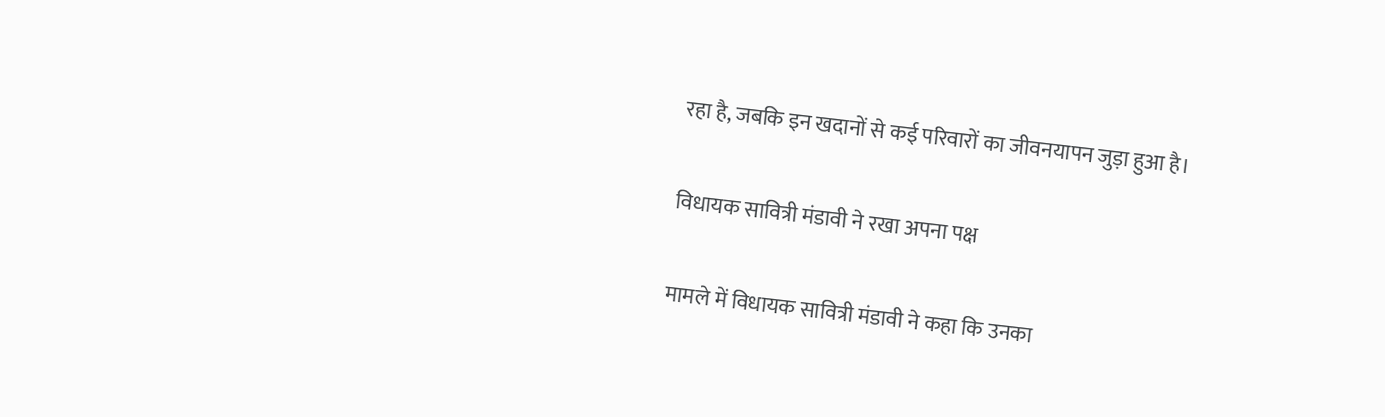रहा है, जबकि इन खदानों से कई परिवारों का जीवनयापन जुड़ा हुआ है।

विधायक सावित्री मंडावी ने रखा अपना पक्ष

मामले में विधायक सावित्री मंडावी ने कहा कि उनका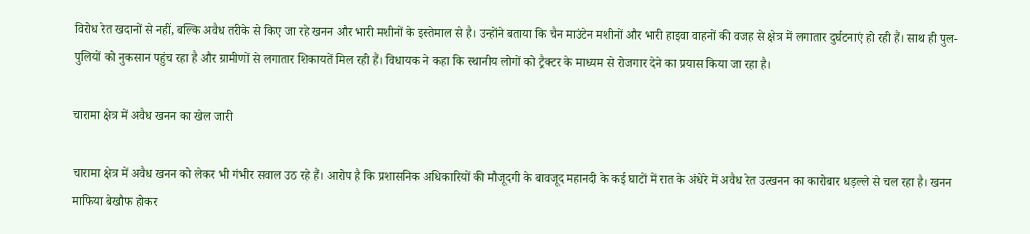विरोध रेत खदानों से नहीं, बल्कि अवैध तरीके से किए जा रहे खनन और भारी मशीनों के इस्तेमाल से है। उन्होंने बताया कि चैन माउंटेन मशीनों और भारी हाइवा वाहनों की वजह से क्षेत्र में लगातार दुर्घटनाएं हो रही हैं। साथ ही पुल-पुलियों को नुकसान पहुंच रहा है और ग्रामीणों से लगातार शिकायतें मिल रही हैं। विधायक ने कहा कि स्थानीय लोगों को ट्रैक्टर के माध्यम से रोजगार देने का प्रयास किया जा रहा है।

चारामा क्षेत्र में अवैध खनन का खेल जारी

चारामा क्षेत्र में अवैध खनन को लेकर भी गंभीर सवाल उठ रहे हैं। आरोप है कि प्रशासनिक अधिकारियों की मौजूदगी के बावजूद महानदी के कई घाटों में रात के अंधेरे में अवैध रेत उत्खनन का कारोबार धड़ल्ले से चल रहा है। खनन माफिया बेखौफ होकर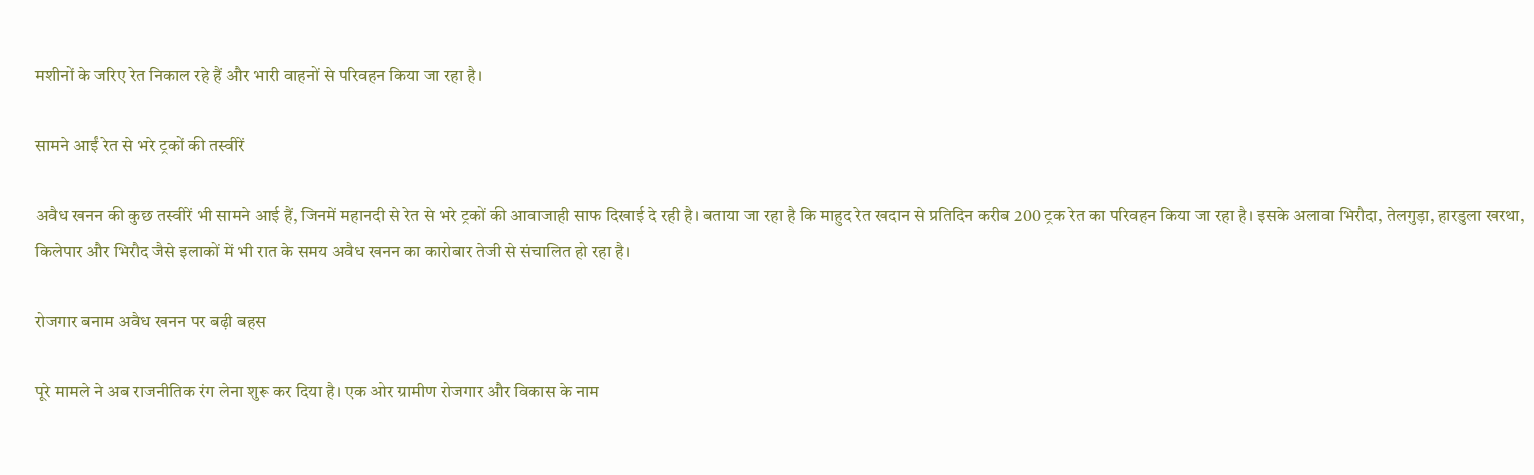मशीनों के जरिए रेत निकाल रहे हैं और भारी वाहनों से परिवहन किया जा रहा है।

सामने आईं रेत से भरे ट्रकों की तस्वीरें

अवैध खनन की कुछ तस्वीरें भी सामने आई हैं, जिनमें महानदी से रेत से भरे ट्रकों की आवाजाही साफ दिखाई दे रही है। बताया जा रहा है कि माहुद रेत खदान से प्रतिदिन करीब 200 ट्रक रेत का परिवहन किया जा रहा है। इसके अलावा भिरौदा, तेलगुड़ा, हारडुला खरथा, किलेपार और भिरौद जैसे इलाकों में भी रात के समय अवैध खनन का कारोबार तेजी से संचालित हो रहा है।

रोजगार बनाम अवैध खनन पर बढ़ी बहस

पूरे मामले ने अब राजनीतिक रंग लेना शुरू कर दिया है। एक ओर ग्रामीण रोजगार और विकास के नाम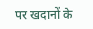पर खदानों के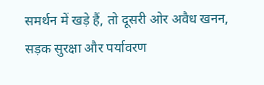समर्थन में खड़े हैं, तो दूसरी ओर अवैध खनन, सड़क सुरक्षा और पर्यावरण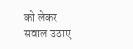को लेकर सवाल उठाए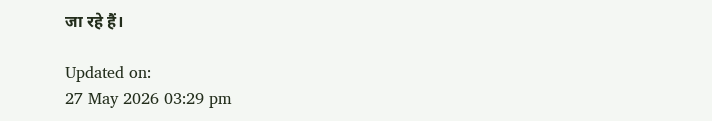जा रहे हैं।

Updated on:
27 May 2026 03:29 pm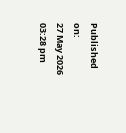Published on:
27 May 2026 03:28 pm